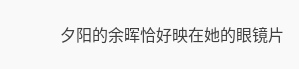夕阳的余晖恰好映在她的眼镜片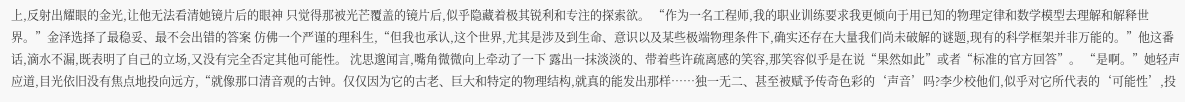上,反射出耀眼的金光,让他无法看清她镜片后的眼神 只觉得那被光芒覆盖的镜片后,似乎隐藏着极其锐利和专注的探索欲。 “作为一名工程师,我的职业训练要求我更倾向于用已知的物理定律和数学模型去理解和解释世界。”金泽选择了最稳妥、最不会出错的答案 仿佛一个严谨的理科生,“但我也承认,这个世界,尤其是涉及到生命、意识以及某些极端物理条件下,确实还存在大量我们尚未破解的谜题,现有的科学框架并非万能的。”他这番话,滴水不漏,既表明了自己的立场,又没有完全否定其他可能性。 沈思邈闻言,嘴角微微向上牵动了一下 露出一抹淡淡的、带着些许疏离感的笑容,那笑容似乎是在说“果然如此”或者“标准的官方回答”。 “是啊。”她轻声应道,目光依旧没有焦点地投向远方,“就像那口清音观的古钟。仅仅因为它的古老、巨大和特定的物理结构,就真的能发出那样……独一无二、甚至被赋予传奇色彩的‘声音’吗?李少校他们,似乎对它所代表的‘可能性’,投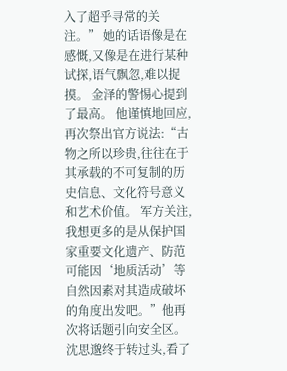入了超乎寻常的关注。” 她的话语像是在感慨,又像是在进行某种试探,语气飘忽,难以捉摸。 金泽的警惕心提到了最高。 他谨慎地回应,再次祭出官方说法:“古物之所以珍贵,往往在于其承载的不可复制的历史信息、文化符号意义和艺术价值。 军方关注,我想更多的是从保护国家重要文化遗产、防范可能因‘地质活动’等自然因素对其造成破坏的角度出发吧。”他再次将话题引向安全区。 沈思邈终于转过头,看了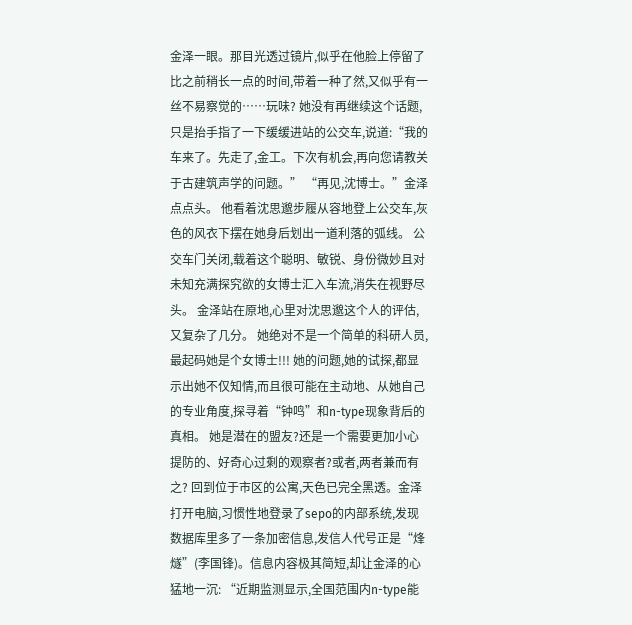金泽一眼。那目光透过镜片,似乎在他脸上停留了比之前稍长一点的时间,带着一种了然,又似乎有一丝不易察觉的……玩味? 她没有再继续这个话题,只是抬手指了一下缓缓进站的公交车,说道:“我的车来了。先走了,金工。下次有机会,再向您请教关于古建筑声学的问题。” “再见,沈博士。”金泽点点头。 他看着沈思邈步履从容地登上公交车,灰色的风衣下摆在她身后划出一道利落的弧线。 公交车门关闭,载着这个聪明、敏锐、身份微妙且对未知充满探究欲的女博士汇入车流,消失在视野尽头。 金泽站在原地,心里对沈思邈这个人的评估,又复杂了几分。 她绝对不是一个简单的科研人员,最起码她是个女博士!!! 她的问题,她的试探,都显示出她不仅知情,而且很可能在主动地、从她自己的专业角度,探寻着“钟鸣”和n-type现象背后的真相。 她是潜在的盟友?还是一个需要更加小心提防的、好奇心过剩的观察者?或者,两者兼而有之? 回到位于市区的公寓,天色已完全黑透。金泽打开电脑,习惯性地登录了sepo的内部系统,发现数据库里多了一条加密信息,发信人代号正是“烽燧”(李国锋)。信息内容极其简短,却让金泽的心猛地一沉: “近期监测显示,全国范围内n-type能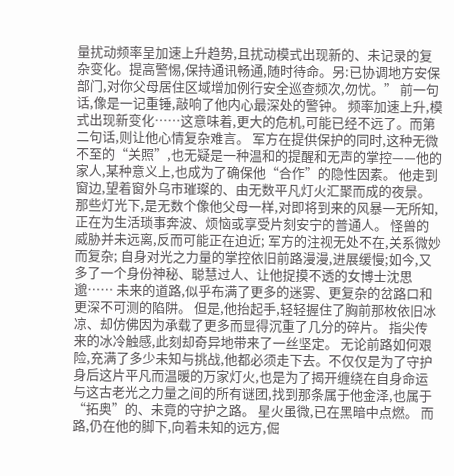量扰动频率呈加速上升趋势,且扰动模式出现新的、未记录的复杂变化。提高警惕,保持通讯畅通,随时待命。另:已协调地方安保部门,对你父母居住区域增加例行安全巡查频次,勿忧。” 前一句话,像是一记重锤,敲响了他内心最深处的警钟。 频率加速上升,模式出现新变化……这意味着,更大的危机,可能已经不远了。而第二句话,则让他心情复杂难言。 军方在提供保护的同时,这种无微不至的“关照”,也无疑是一种温和的提醒和无声的掌控——他的家人,某种意义上,也成为了确保他“合作”的隐性因素。 他走到窗边,望着窗外乌市璀璨的、由无数平凡灯火汇聚而成的夜景。 那些灯光下,是无数个像他父母一样,对即将到来的风暴一无所知,正在为生活琐事奔波、烦恼或享受片刻安宁的普通人。 怪兽的威胁并未远离,反而可能正在迫近; 军方的注视无处不在,关系微妙而复杂; 自身对光之力量的掌控依旧前路漫漫,进展缓慢;如今,又多了一个身份神秘、聪慧过人、让他捉摸不透的女博士沈思邈…… 未来的道路,似乎布满了更多的迷雾、更复杂的岔路口和更深不可测的陷阱。 但是,他抬起手,轻轻握住了胸前那枚依旧冰凉、却仿佛因为承载了更多而显得沉重了几分的碎片。 指尖传来的冰冷触感,此刻却奇异地带来了一丝坚定。 无论前路如何艰险,充满了多少未知与挑战,他都必须走下去。不仅仅是为了守护身后这片平凡而温暖的万家灯火,也是为了揭开缠绕在自身命运与这古老光之力量之间的所有谜团,找到那条属于他金泽,也属于“拓奥”的、未竟的守护之路。 星火虽微,已在黑暗中点燃。 而路,仍在他的脚下,向着未知的远方,倔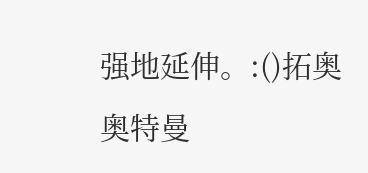强地延伸。:()拓奥奥特曼